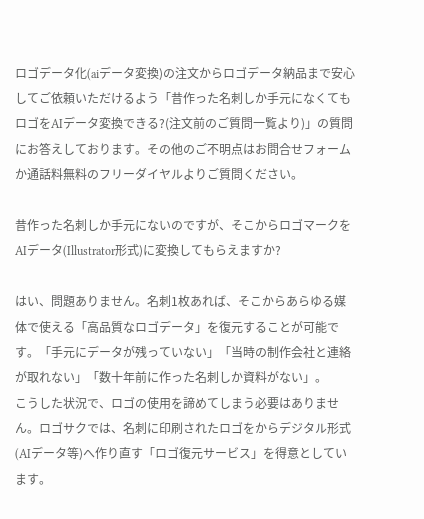ロゴデータ化(aiデータ変換)の注文からロゴデータ納品まで安心してご依頼いただけるよう「昔作った名刺しか手元になくてもロゴをAIデータ変換できる?(注文前のご質問一覧より)」の質問にお答えしております。その他のご不明点はお問合せフォームか通話料無料のフリーダイヤルよりご質問ください。

昔作った名刺しか手元にないのですが、そこからロゴマークをAIデータ(Illustrator形式)に変換してもらえますか?

はい、問題ありません。名刺1枚あれば、そこからあらゆる媒体で使える「高品質なロゴデータ」を復元することが可能です。「手元にデータが残っていない」「当時の制作会社と連絡が取れない」「数十年前に作った名刺しか資料がない」。
こうした状況で、ロゴの使用を諦めてしまう必要はありません。ロゴサクでは、名刺に印刷されたロゴをからデジタル形式(AIデータ等)へ作り直す「ロゴ復元サービス」を得意としています。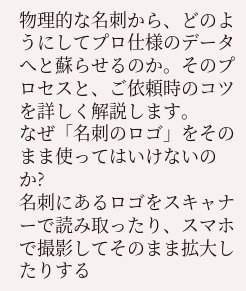物理的な名刺から、どのようにしてプロ仕様のデータへと蘇らせるのか。そのプロセスと、ご依頼時のコツを詳しく解説します。
なぜ「名刺のロゴ」をそのまま使ってはいけないのか?
名刺にあるロゴをスキャナーで読み取ったり、スマホで撮影してそのまま拡大したりする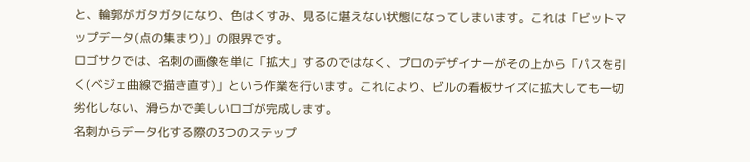と、輪郭がガタガタになり、色はくすみ、見るに堪えない状態になってしまいます。これは「ビットマップデータ(点の集まり)」の限界です。
ロゴサクでは、名刺の画像を単に「拡大」するのではなく、プロのデザイナーがその上から「パスを引く(ベジェ曲線で描き直す)」という作業を行います。これにより、ビルの看板サイズに拡大しても一切劣化しない、滑らかで美しいロゴが完成します。
名刺からデータ化する際の3つのステップ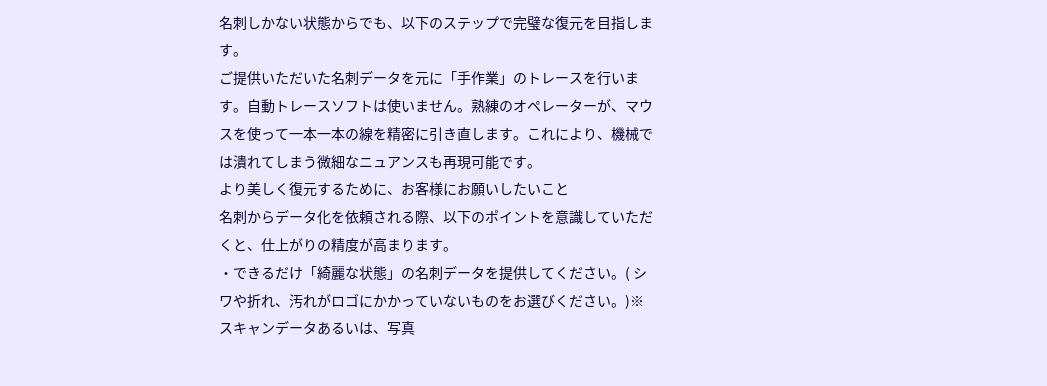名刺しかない状態からでも、以下のステップで完璧な復元を目指します。
ご提供いただいた名刺データを元に「手作業」のトレースを行います。自動トレースソフトは使いません。熟練のオペレーターが、マウスを使って一本一本の線を精密に引き直します。これにより、機械では潰れてしまう微細なニュアンスも再現可能です。
より美しく復元するために、お客様にお願いしたいこと
名刺からデータ化を依頼される際、以下のポイントを意識していただくと、仕上がりの精度が高まります。
・できるだけ「綺麗な状態」の名刺データを提供してください。( シワや折れ、汚れがロゴにかかっていないものをお選びください。)※スキャンデータあるいは、写真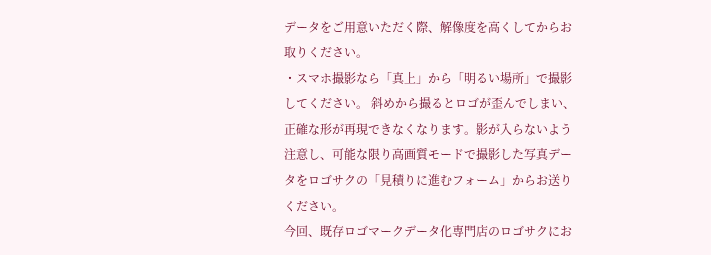データをご用意いただく際、解像度を高くしてからお取りください。
・スマホ撮影なら「真上」から「明るい場所」で撮影してください。 斜めから撮るとロゴが歪んでしまい、正確な形が再現できなくなります。影が入らないよう注意し、可能な限り高画質モードで撮影した写真データをロゴサクの「見積りに進むフォーム」からお送りください。
今回、既存ロゴマークデータ化専門店のロゴサクにお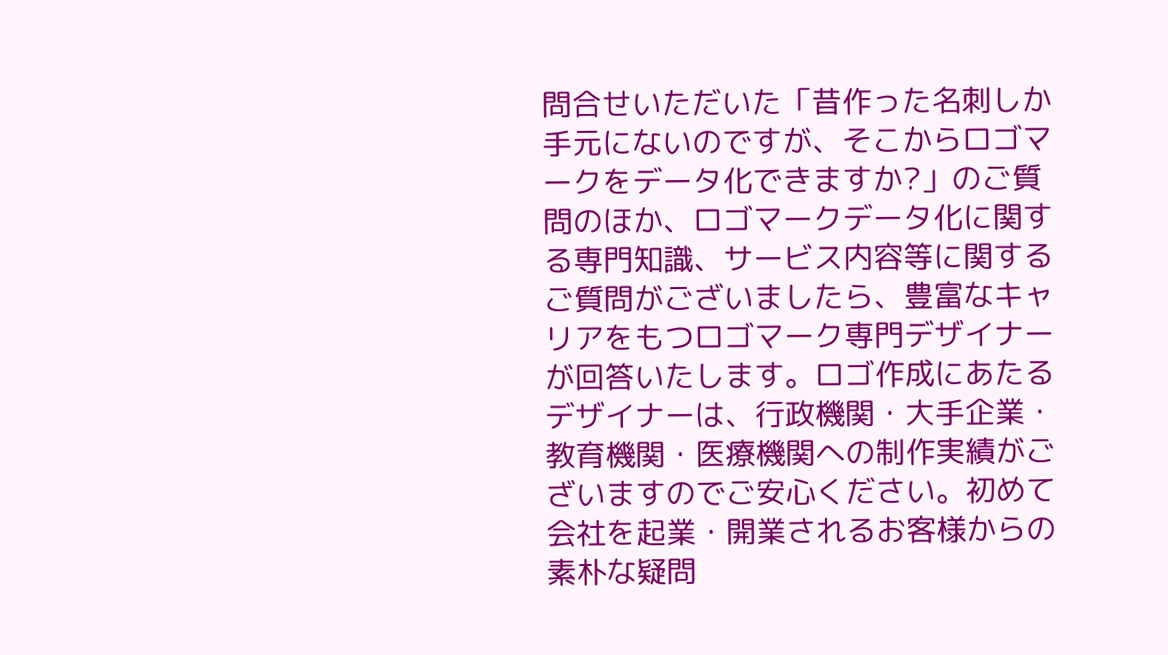問合せいただいた「昔作った名刺しか手元にないのですが、そこからロゴマークをデータ化できますか?」のご質問のほか、ロゴマークデータ化に関する専門知識、サービス内容等に関するご質問がございましたら、豊富なキャリアをもつロゴマーク専門デザイナーが回答いたします。ロゴ作成にあたるデザイナーは、行政機関・大手企業・教育機関・医療機関への制作実績がございますのでご安心ください。初めて会社を起業・開業されるお客様からの素朴な疑問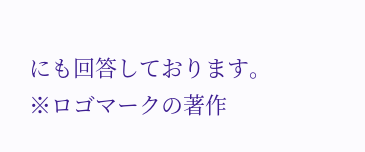にも回答しております。
※ロゴマークの著作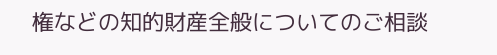権などの知的財産全般についてのご相談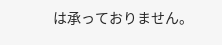は承っておりません。